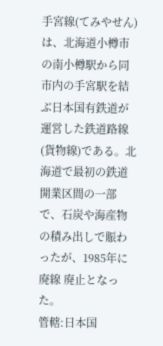手宮線(てみやせん)は、北海道小樽市の南小樽駅から同市内の手宮駅を結ぶ日本国有鉄道が運営した鉄道路線(貨物線)である。北海道で最初の鉄道開業区間の一部で、石炭や海産物の積み出しで賑わったが、1985年に廃線 廃止となった。
管轄:日本国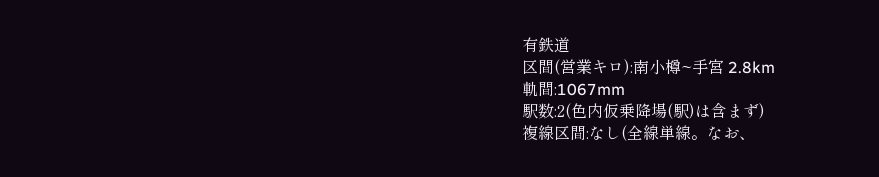有鉄道
区間(営業キロ):南小樽~手宮 2.8km
軌間:1067mm
駅数:2(色内仮乗降場(駅)は含まず)
複線区間:なし(全線単線。なお、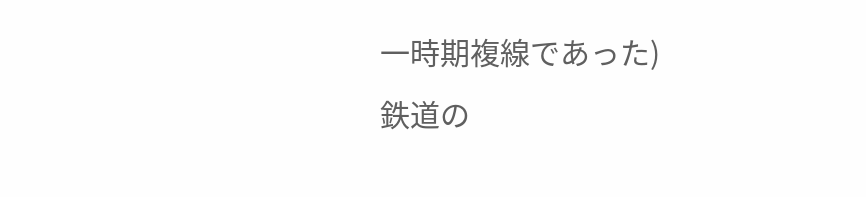一時期複線であった)
鉄道の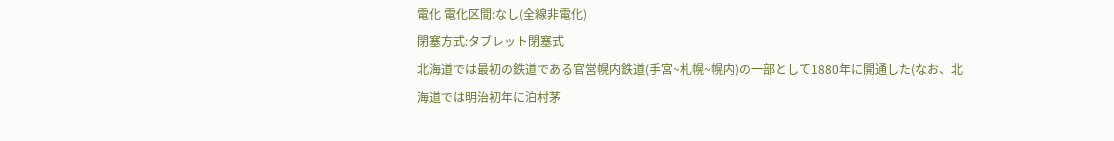電化 電化区間:なし(全線非電化)
閉塞方式:タブレット閉塞式
北海道では最初の鉄道である官営幌内鉄道(手宮~札幌~幌内)の一部として1880年に開通した(なお、北海道では明治初年に泊村茅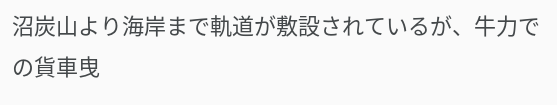沼炭山より海岸まで軌道が敷設されているが、牛力での貨車曳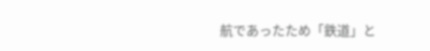航であったため「鉄道」と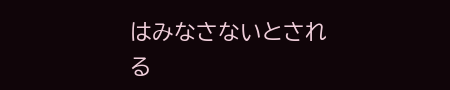はみなさないとされる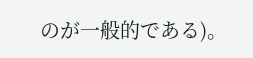のが一般的である)。